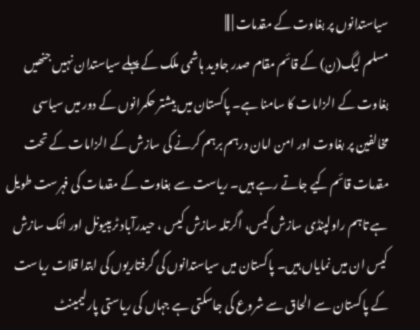سیاستدانوں پر بغاوت کے مقدمات | |||
مسلم لیگ(ن) کے قائم مقام صدر جاوید ہاشمی ملک کے پہلے سیاستدان نہیں جنھیں بغاوت کے الزامات کا سامنا ہے۔ پاکستان میں بیشتر حکمرانوں کے دور میں سیاسی مخالفین پر بغاوت اور امن امان درہم برہم کرنے کی سازش کے الزامات کے تحت مقدمات قائم کیے جاتے رہے ہیں۔ ریاست سے بغاوت کے مقدمات کی فہرست طویل ہے تاہم راولپنڈی سازش کیس، اگرتلہ سازش کیس ، حیدرآباد ٹریبیونل اور اٹک سازش کیس ان میں نمایاں ہیں۔ پاکستان میں سیاستدانوں کی گرفتاریوں کی ابتدا قلات ریاست کے پاکستان سے الحاق سے شروع کی جاسکتی ہے جہاں کی ریاستی پارلیمینٹ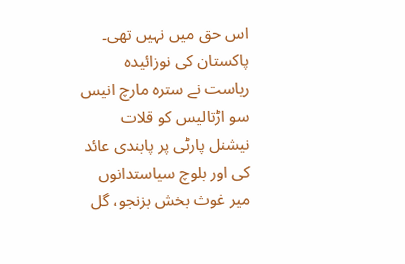اس حق میں نہیں تھی۔ پاکستان کی نوزائیدہ ریاست نے سترہ مارچ انیس سو اڑتالیس کو قلات نیشنل پارٹی پر پابندی عائد کی اور بلوچ سیاستدانوں میر غوث بخش بزنجو، گل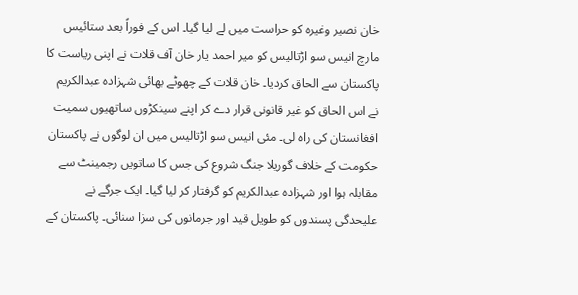خان نصیر وغیرہ کو حراست میں لے لیا گیا۔ اس کے فوراً بعد ستائیس مارچ انیس سو اڑتالیس کو میر احمد یار خان آف قلات نے اپنی ریاست کا پاکستان سے الحاق کردیا۔ خان قلات کے چھوٹے بھائی شہزادہ عبدالکریم نے اس الحاق کو غیر قانونی قرار دے کر اپنے سینکڑوں ساتھیوں سمیت افغانستان کی راہ لی۔ مئی انیس سو اڑتالیس میں ان لوگوں نے پاکستان حکومت کے خلاف گوریلا جنگ شروع کی جس کا ساتویں رجمینٹ سے مقابلہ ہوا اور شہزادہ عبدالکریم کو گرفتار کر لیا گیا۔ ایک جرگے نے علیحدگی پسندوں کو طویل قید اور جرمانوں کی سزا سنائی۔ پاکستان کے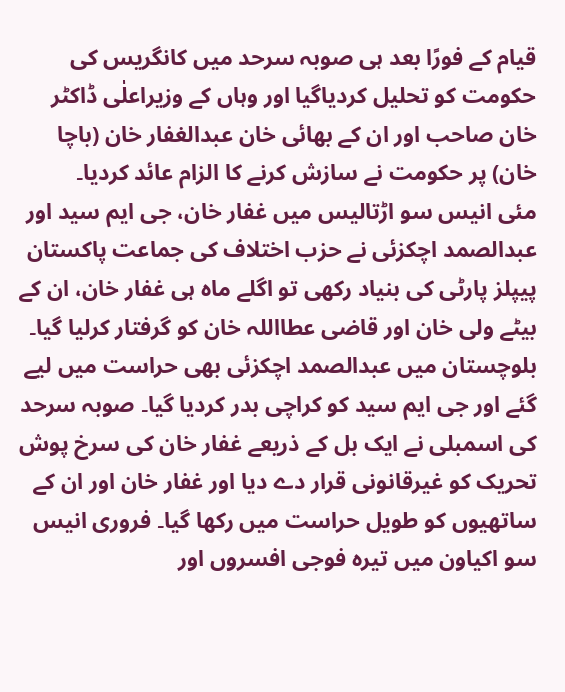قیام کے فورًا بعد ہی صوبہ سرحد میں کانگریس کی حکومت کو تحلیل کردیاگیا اور وہاں کے وزیراعلٰی ڈاکٹر خان صاحب اور ان کے بھائی خان عبدالغفار خان (باچا خان) پر حکومت نے سازش کرنے کا الزام عائد کردیا۔
مئی انیس سو اڑتالیس میں غفار خان، جی ایم سید اور عبدالصمد اچکزئی نے حزب اختلاف کی جماعت پاکستان پیپلز پارٹی کی بنیاد رکھی تو اگلے ماہ ہی غفار خان، ان کے بیٹے ولی خان اور قاضی عطااللہ خان کو گرفتار کرلیا گیا۔ بلوچستان میں عبدالصمد اچکزئی بھی حراست میں لیے گئے اور جی ایم سید کو کراچی بدر کردیا گیا۔ صوبہ سرحد کی اسمبلی نے ایک بل کے ذریعے غفار خان کی سرخ پوش تحریک کو غیرقانونی قرار دے دیا اور غفار خان اور ان کے ساتھیوں کو طویل حراست میں رکھا گیا۔ فروری انیس سو اکیاون میں تیرہ فوجی افسروں اور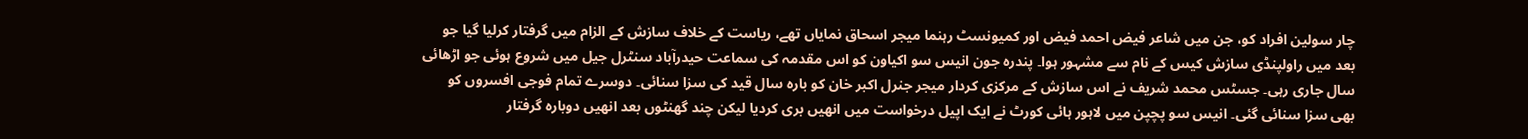چار سولین افراد کو، جن میں شاعر فیض احمد فیض اور کمیونسٹ رہنما میجر اسحاق نمایاں تھے، ریاست کے خلاف سازش کے الزام میں گرفتار کرلیا گیا جو بعد میں راولپنڈی سازش کیس کے نام سے مشہور ہوا۔ پندرہ جون انیس سو اکیاون کو اس مقدمہ کی سماعت حیدرآباد سنٹرل جیل میں شروع ہوئی جو اڑھائی سال جاری رہی۔ جسٹس محمد شریف نے اس سازش کے مرکزی کردار میجر جنرل اکبر خان کو بارہ سال قید کی سزا سنائی۔ دوسرے تمام فوجی افسروں کو بھی سزا سنائی گئی۔ انیس سو پچپن میں لاہور ہائی کورٹ نے ایک اپیل درخواست میں انھیں بری کردیا لیکن چند گھنٹوں بعد انھیں دوبارہ گرفتار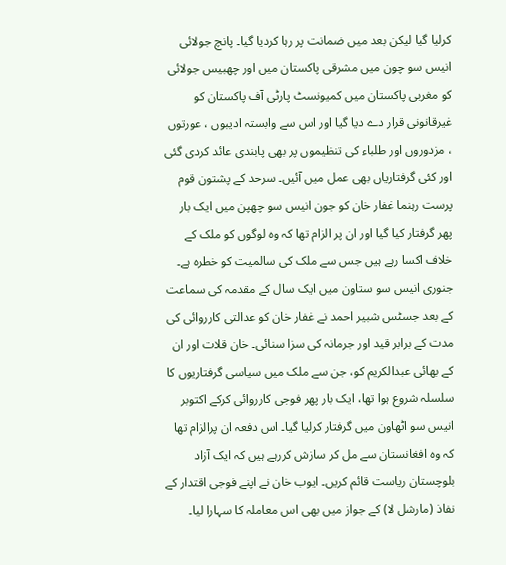کرلیا گیا لیکن بعد میں ضمانت پر رہا کردیا گیا۔ پانچ جولائی انیس سو چون میں مشرقی پاکستان میں اور چھبیس جولائی کو مغربی پاکستان میں کمیونسٹ پارٹی آف پاکستان کو غیرقانونی قرار دے دیا گیا اور اس سے وابستہ ادیبوں ، عورتوں ، مزدوروں اور طلباء کی تنظیموں پر بھی پابندی عائد کردی گئی اور کئی گرفتاریاں بھی عمل میں آئیں۔ سرحد کے پشتون قوم پرست رہنما غفار خان کو جون انیس سو چھپن میں ایک بار پھر گرفتار کیا گیا اور ان پر الزام تھا کہ وہ لوگوں کو ملک کے خلاف اکسا رہے ہیں جس سے ملک کی سالمیت کو خطرہ ہے۔ جنوری انیس سو ستاون میں ایک سال کے مقدمہ کی سماعت کے بعد جسٹس شبیر احمد نے غفار خان کو عدالتی کارروائی کی مدت کے برابر قید اور جرمانہ کی سزا سنائی۔ خان قلات اور ان کے بھائی عبدالکریم کو، جن سے ملک میں سیاسی گرفتاریوں کا سلسلہ شروع ہوا تھا، ایک بار پھر فوجی کارروائی کرکے اکتوبر انیس سو اٹھاون میں گرفتار کرلیا گیا۔ اس دفعہ ان پرالزام تھا کہ وہ افغانستان سے مل کر سازش کررہے ہیں کہ ایک آزاد بلوچستان ریاست قائم کریں۔ ایوب خان نے اپنے فوجی اقتدار کے نفاذ (مارشل لا) کے جواز میں بھی اس معاملہ کا سہارا لیا۔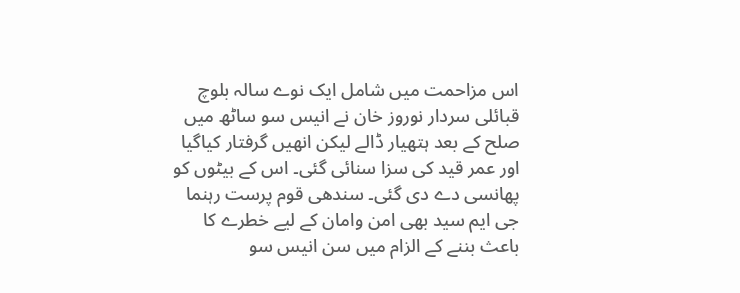اس مزاحمت میں شامل ایک نوے سالہ بلوچ قبائلی سردار نوروز خان نے انیس سو ساٹھ میں صلح کے بعد ہتھیار ڈالے لیکن انھیں گرفتار کیاگیا اور عمر قید کی سزا سنائی گئی۔ اس کے بیٹوں کو پھانسی دے دی گئی۔ سندھی قوم پرست رہنما جی ایم سید بھی امن وامان کے لیے خطرے کا باعث بننے کے الزام میں سن انیس سو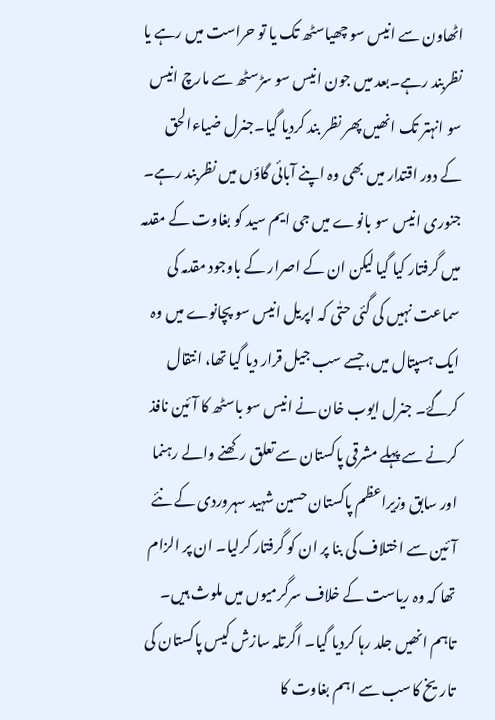اٹھاون سے انیس سو چھیاسٹھ تک یا تو حراست میں رہے یا نظربند رہے۔بعد میں جون انیس سو سڑسٹھ سے مارچ انیس سو انہتر تک انھیں پھر نظر بند کردیا گیا۔جنرل ضیاءالحق کے دور اقتدار میں بھی وہ اپنے آبائی گاؤں میں نظربند رہے۔ جنوری انیس سو بانوے میں جی ایم سید کو بغاوت کے مقدمہ میں گرفتار کیا گیا لیکن ان کے اصرار کے باوجود مقدمہ کی سماعت نہیں کی گئی حتٰی کہ اپریل انیس سو پچانوے میں وہ ایک ہسپتال میں، جسے سب جیل قرار دیا گیا تھا، انتقال کرگۓ۔ جنرل ایوب خان نے انیس سو باسٹھ کا آئین نافذ کرنے سے پہلے مشرقی پاکستان سے تعلق رکھنے والے رہنما اور سابق وزیراعظم پاکستان حسین شہید سہروردی کے نئے آئین سے اختلاف کی بنا پر ان کو گرفتار کرلیا۔ ان پر الزام تھا کہ وہ ریاست کے خلاف سرگرمیوں میں ملوث ہیں۔ تاہم انھیں جلد رہا کردیا گیا۔ اگرتلہ سازش کیس پاکستان کی تاریخ کاسب سے اہم بغاوت کا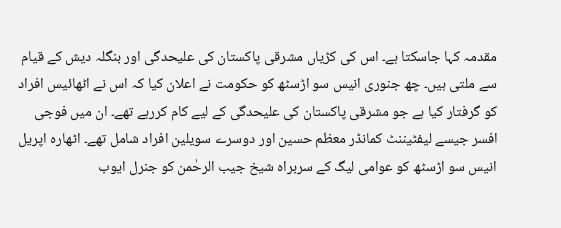مقدمہ کہا جاسکتا ہے۔ اس کی کڑیاں مشرقی پاکستان کی علیحدگی اور بنگلہ دیش کے قیام سے ملتی ہیں۔ چھ جنوری انیس سو اڑسٹھ کو حکومت نے اعلان کیا کہ اس نے اٹھائیس افراد کو گرفتار کیا ہے جو مشرقی پاکستان کی علیحدگی کے لیے کام کررہے تھے۔ ان میں فوجی افسر جیسے لیفٹیننٹ کمانڈر معظم حسین اور دوسرے سویلین افراد شامل تھے۔ اٹھارہ اپریل انیس سو اڑسٹھ کو عوامی لیگ کے سربراہ شیخ جیب الرحٰمن کو جنرل ایوب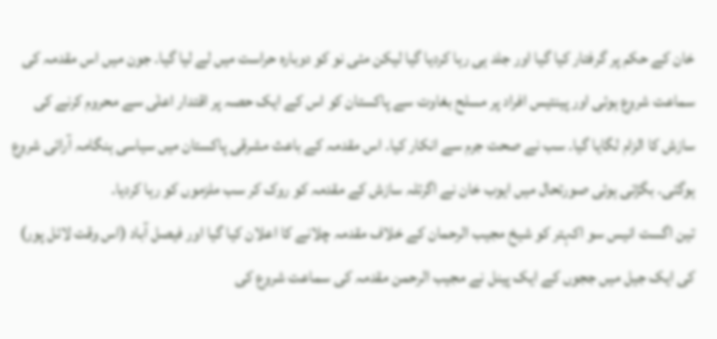خان کے حکم پر گرفتار کیا گیا اور جلد ہی رہا کردیا گیا لیکن مئی نو کو دوبارہ حراست میں لے لیا گیا۔ جون میں اس مقدمہ کی سماعت شروع ہوئی اور پینتیس افراد پر مسلح بغاوت سے پاکستان کو اس کے ایک حصہ پر اقتدار اعلٰی سے محروم کرنے کی سازش کا الزام لگایا گیا۔ سب نے صحت جرم سے انکار کیا۔ اس مقدمہ کے باعث مشرقی پاکستان میں سیاسی ہنگامہ آرائی شروع ہوگئی۔ بگڑتی ہوئی صورتحال میں ایوب خان نے اگرتلہ سازش کے مقدمہ کو روک کر سب ملزموں کو رہا کردیا۔
تین اگست انیس سو اکہتر کو شیخ مجیب الرحمان کے خلاف مقدمہ چلانے کا اعلان کیا گیا اور فیصل آباد (اس وقت لائل پور) کی ایک جیل میں ججوں کے ایک پینل نے مجیب الرحمن مقدمہ کی سماعت شروع کی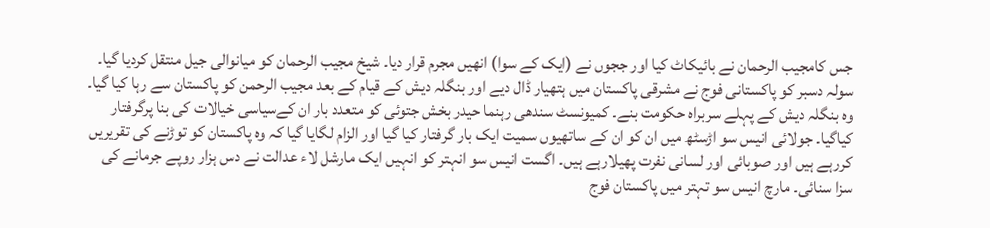جس کامجیب الرحمان نے بائیکاٹ کیا اور ججوں نے (ایک کے سوا) انھیں مجرم قرار دیا۔ شیخ مجیب الرحمان کو میانوالی جیل منتقل کردیا گیا۔ سولہ دسبر کو پاکستانی فوج نے مشرقی پاکستان میں ہتھیار ڈال دیے اور بنگلہ دیش کے قیام کے بعد مجیب الرحمن کو پاکستان سے رہا کیا گیا۔ وہ بنگلہ دیش کے پہلے سربراہ حکومت بنے۔ کمیونسٹ سندھی رہنما حیدر بخش جتوئی کو متعدد بار ان کےسیاسی خیالات کی بنا پرگرفتار کیاگیا۔ جولائی انیس سو اڑسٹھ میں ان کو ان کے ساتھیوں سمیت ایک بار گرفتار کیا گیا اور الزام لگایا گیا کہ وہ پاکستان کو توڑنے کی تقریریں کررہے ہیں اور صوبائی اور لسانی نفرت پھیلارہے ہیں۔ اگست انیس سو انہتر کو انہیں ایک مارشل لاء عدالت نے دس ہزار روپے جرمانے کی سزا سنائی۔ مارچ انیس سو تہتر میں پاکستان فوج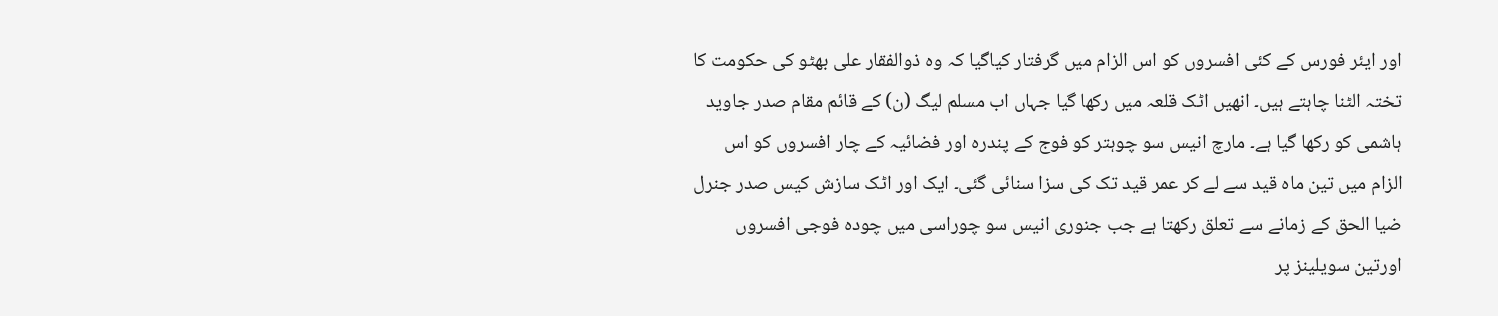اور ایئر فورس کے کئی افسروں کو اس الزام میں گرفتار کیاگیا کہ وہ ذوالفقار علی بھٹو کی حکومت کا تختہ الٹنا چاہتے ہیں۔ انھیں اٹک قلعہ میں رکھا گیا جہاں اب مسلم لیگ (ن) کے قائم مقام صدر جاوید ہاشمی کو رکھا گیا ہے۔ مارچ انیس سو چوہتر کو فوج کے پندرہ اور فضائیہ کے چار افسروں کو اس الزام میں تین ماہ قید سے لے کر عمر قید تک کی سزا سنائی گئی۔ ایک اور اٹک سازش کیس صدر جنرل ضیا الحق کے زمانے سے تعلق رکھتا ہے جب جنوری انیس سو چوراسی میں چودہ فوجی افسروں اورتین سویلینز پر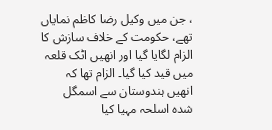، جن میں وکیل رضا کاظم نمایاں تھے، حکومت کے خلاف سازش کا الزام لگایا گیا اور انھیں اٹک قلعہ میں قید کیا گیا۔ الزام تھا کہ انھیں ہندوستان سے اسمگل شدہ اسلحہ مہیا کیا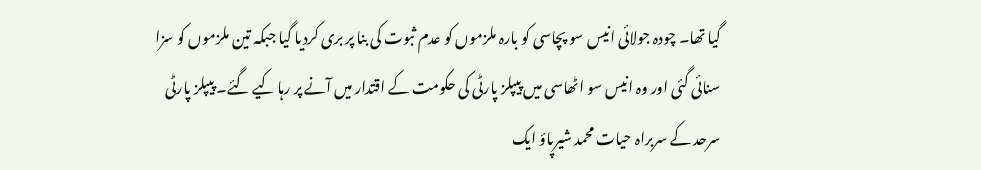گیا تھا۔ چودہ جولائی انیس سو پچاسی کو بارہ ملزموں کو عدم ثبوت کی بنا پر بری کردیا گیا جبکہ تین ملزموں کو سزا سنائی گئی اور وہ انیس سو اٹھاسی میں پیپلز پارٹی کی حکومت کے اقتدار میں آنے پر رہا کیے گئے۔ پیپلز پارٹی سرحد کے سربراہ حیات محمد شیرپاؤ ایک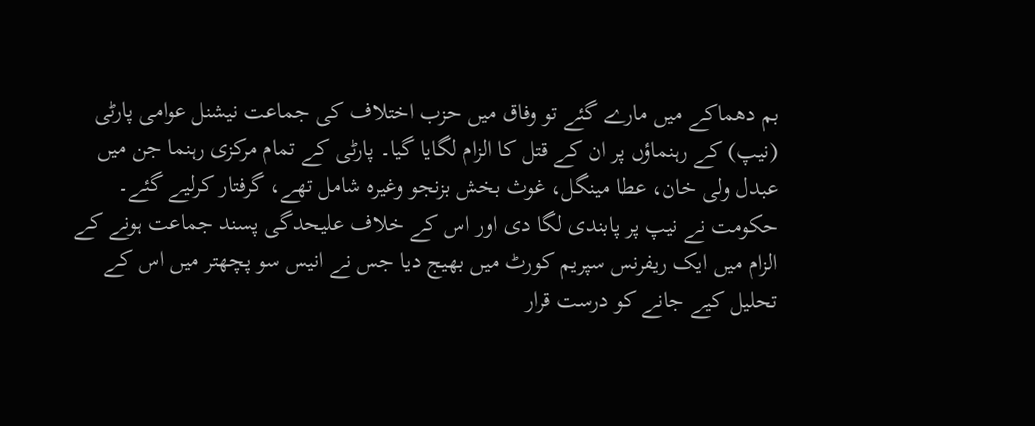بم دھماکے میں مارے گئے تو وفاق میں حزب اختلاف کی جماعت نیشنل عوامی پارٹی (نیپ) کے رہنماؤں پر ان کے قتل کا الزام لگایا گیا۔ پارٹی کے تمام مرکزی رہنما جن میں عبدل ولی خان، عطا مینگل، غوث بخش بزنجو وغیرہ شامل تھے، گرفتار کرلیے گئے۔
حکومت نے نیپ پر پابندی لگا دی اور اس کے خلاف علیحدگی پسند جماعت ہونے کے الزام میں ایک ریفرنس سپریم کورٹ میں بھیج دیا جس نے انیس سو پچھتر میں اس کے تحلیل کیے جانے کو درست قرار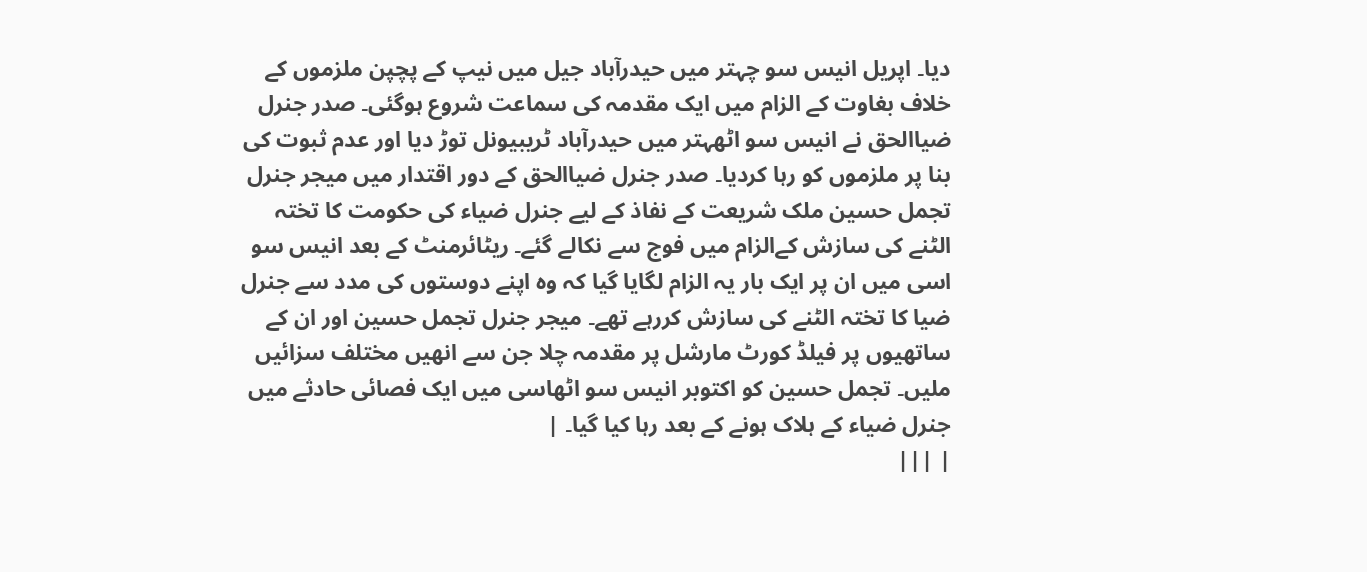دیا۔ اپریل انیس سو چہتر میں حیدرآباد جیل میں نیپ کے پچپن ملزموں کے خلاف بغاوت کے الزام میں ایک مقدمہ کی سماعت شروع ہوگئی۔ صدر جنرل ضیاالحق نے انیس سو اٹھہتر میں حیدرآباد ٹریبیونل توڑ دیا اور عدم ثبوت کی بنا پر ملزموں کو رہا کردیا۔ صدر جنرل ضیاالحق کے دور اقتدار میں میجر جنرل تجمل حسین ملک شریعت کے نفاذ کے لیے جنرل ضیاء کی حکومت کا تختہ الٹنے کی سازش کےالزام میں فوج سے نکالے گئے۔ ریٹائرمنٹ کے بعد انیس سو اسی میں ان پر ایک بار یہ الزام لگایا گیا کہ وہ اپنے دوستوں کی مدد سے جنرل ضیا کا تختہ الٹنے کی سازش کررہے تھے۔ میجر جنرل تجمل حسین اور ان کے ساتھیوں پر فیلڈ کورٹ مارشل پر مقدمہ چلا جن سے انھیں مختلف سزائیں ملیں۔ تجمل حسین کو اکتوبر انیس سو اٹھاسی میں ایک فصائی حادثے میں جنرل ضیاء کے ہلاک ہونے کے بعد رہا کیا گیا۔ |
| |||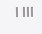| |||